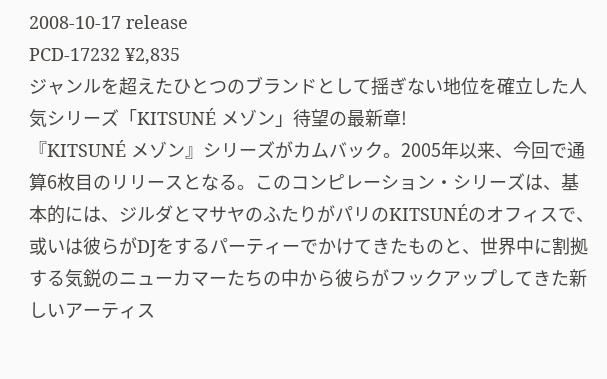2008-10-17 release
PCD-17232 ¥2,835
ジャンルを超えたひとつのブランドとして揺ぎない地位を確立した人気シリーズ「KITSUNÉ メゾン」待望の最新章!
『KITSUNÉ メゾン』シリーズがカムバック。2005年以来、今回で通算6枚目のリリースとなる。このコンピレーション・シリーズは、基本的には、ジルダとマサヤのふたりがパリのKITSUNÉのオフィスで、或いは彼らがDJをするパーティーでかけてきたものと、世界中に割拠する気鋭のニューカマーたちの中から彼らがフックアップしてきた新しいアーティス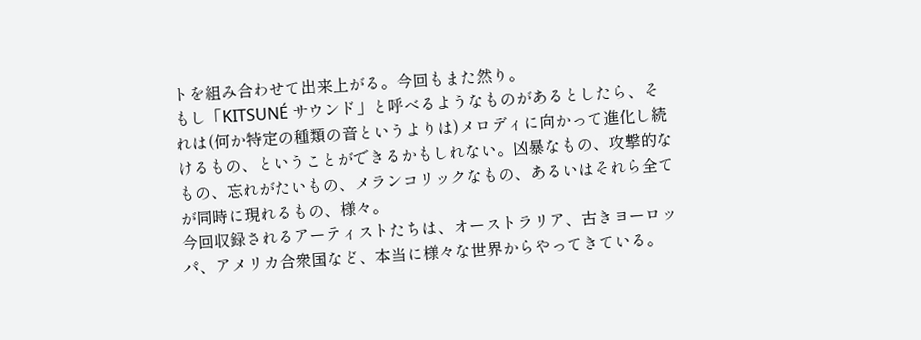トを組み合わせて出来上がる。今回もまた然り。
もし「KITSUNÉ サウンド」と呼べるようなものがあるとしたら、それは(何か特定の種類の音というよりは)メロディに向かって進化し続けるもの、ということができるかもしれない。凶暴なもの、攻撃的なもの、忘れがたいもの、メランコリックなもの、あるいはそれら全てが同時に現れるもの、様々。
今回収録されるアーティストたちは、オーストラリア、古きヨーロッパ、アメリカ合衆国など、本当に様々な世界からやってきている。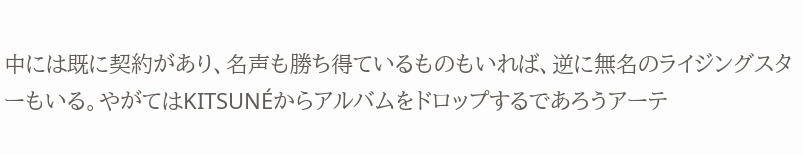中には既に契約があり、名声も勝ち得ているものもいれば、逆に無名のライジングスターもいる。やがてはKITSUNÉからアルバムをドロップするであろうアーテ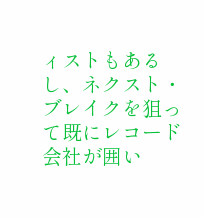ィストもあるし、ネクスト・ブレイクを狙って既にレコード会社が囲い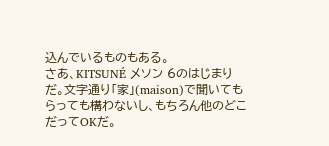込んでいるものもある。
さあ、KITSUNÉ メソン 6のはじまりだ。文字通り「家」(maison)で聞いてもらっても構わないし、もちろん他のどこだってOKだ。